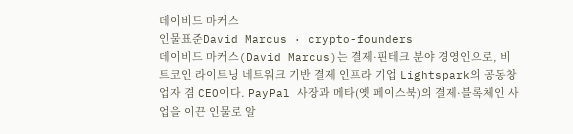데이비드 마커스
인물표준David Marcus · crypto-founders
데이비드 마커스(David Marcus)는 결제·핀테크 분야 경영인으로, 비트코인 라이트닝 네트워크 기반 결제 인프라 기업 Lightspark의 공동창업자 겸 CEO이다. PayPal 사장과 메타(옛 페이스북)의 결제·블록체인 사업을 이끈 인물로 알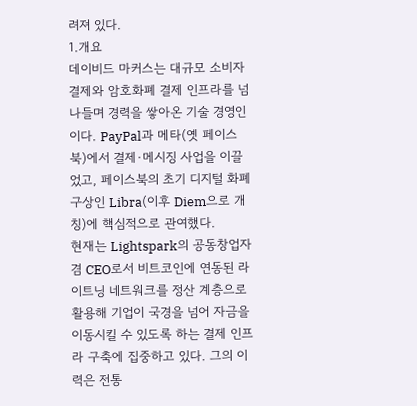려져 있다.
1.개요
데이비드 마커스는 대규모 소비자 결제와 암호화폐 결제 인프라를 넘나들며 경력을 쌓아온 기술 경영인이다. PayPal과 메타(옛 페이스북)에서 결제·메시징 사업을 이끌었고, 페이스북의 초기 디지털 화폐 구상인 Libra(이후 Diem으로 개칭)에 핵심적으로 관여했다.
현재는 Lightspark의 공동창업자 겸 CEO로서 비트코인에 연동된 라이트닝 네트워크를 정산 계층으로 활용해 기업이 국경을 넘어 자금을 이동시킬 수 있도록 하는 결제 인프라 구축에 집중하고 있다. 그의 이력은 전통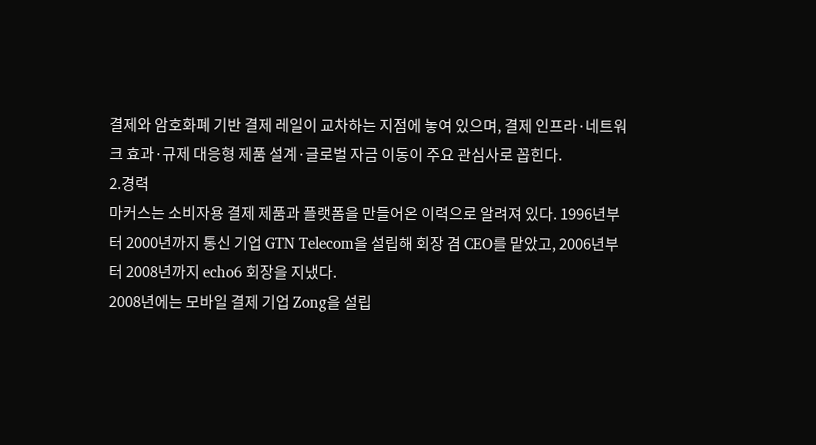결제와 암호화폐 기반 결제 레일이 교차하는 지점에 놓여 있으며, 결제 인프라·네트워크 효과·규제 대응형 제품 설계·글로벌 자금 이동이 주요 관심사로 꼽힌다.
2.경력
마커스는 소비자용 결제 제품과 플랫폼을 만들어온 이력으로 알려져 있다. 1996년부터 2000년까지 통신 기업 GTN Telecom을 설립해 회장 겸 CEO를 맡았고, 2006년부터 2008년까지 echo6 회장을 지냈다.
2008년에는 모바일 결제 기업 Zong을 설립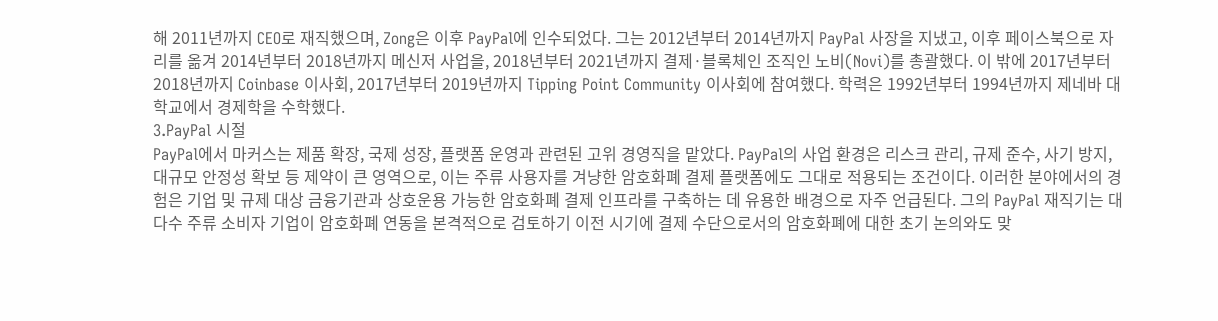해 2011년까지 CEO로 재직했으며, Zong은 이후 PayPal에 인수되었다. 그는 2012년부터 2014년까지 PayPal 사장을 지냈고, 이후 페이스북으로 자리를 옮겨 2014년부터 2018년까지 메신저 사업을, 2018년부터 2021년까지 결제·블록체인 조직인 노비(Novi)를 총괄했다. 이 밖에 2017년부터 2018년까지 Coinbase 이사회, 2017년부터 2019년까지 Tipping Point Community 이사회에 참여했다. 학력은 1992년부터 1994년까지 제네바 대학교에서 경제학을 수학했다.
3.PayPal 시절
PayPal에서 마커스는 제품 확장, 국제 성장, 플랫폼 운영과 관련된 고위 경영직을 맡았다. PayPal의 사업 환경은 리스크 관리, 규제 준수, 사기 방지, 대규모 안정성 확보 등 제약이 큰 영역으로, 이는 주류 사용자를 겨냥한 암호화폐 결제 플랫폼에도 그대로 적용되는 조건이다. 이러한 분야에서의 경험은 기업 및 규제 대상 금융기관과 상호운용 가능한 암호화폐 결제 인프라를 구축하는 데 유용한 배경으로 자주 언급된다. 그의 PayPal 재직기는 대다수 주류 소비자 기업이 암호화폐 연동을 본격적으로 검토하기 이전 시기에 결제 수단으로서의 암호화폐에 대한 초기 논의와도 맞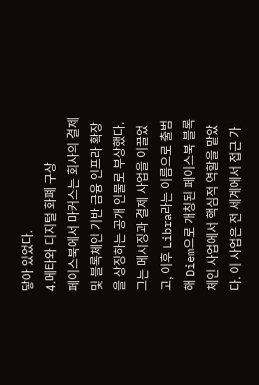닿아 있었다.
4.메타와 디지털 화폐 구상
페이스북에서 마커스는 회사의 결제 및 블록체인 기반 금융 인프라 확장을 상징하는 공개 인물로 부상했다. 그는 메시징과 결제 사업을 이끌었고, 이후 Libra라는 이름으로 출범해 Diem으로 개칭된 페이스북 블록체인 사업에서 핵심적 역할을 맡았다. 이 사업은 전 세계에서 접근 가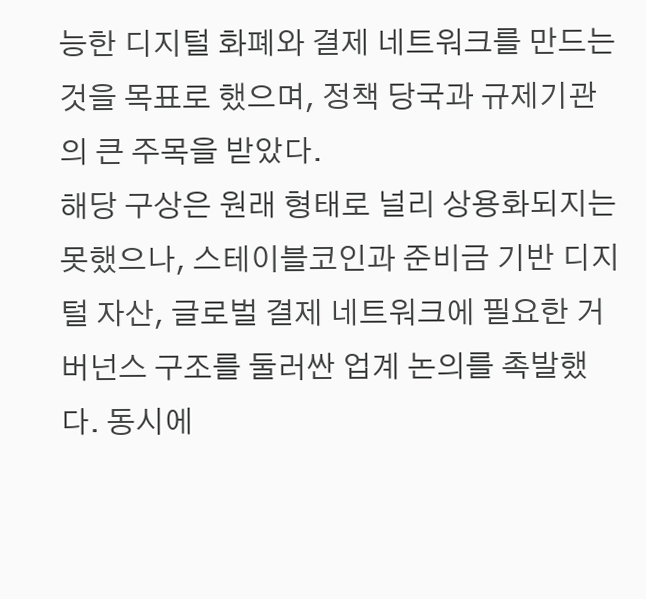능한 디지털 화폐와 결제 네트워크를 만드는 것을 목표로 했으며, 정책 당국과 규제기관의 큰 주목을 받았다.
해당 구상은 원래 형태로 널리 상용화되지는 못했으나, 스테이블코인과 준비금 기반 디지털 자산, 글로벌 결제 네트워크에 필요한 거버넌스 구조를 둘러싼 업계 논의를 촉발했다. 동시에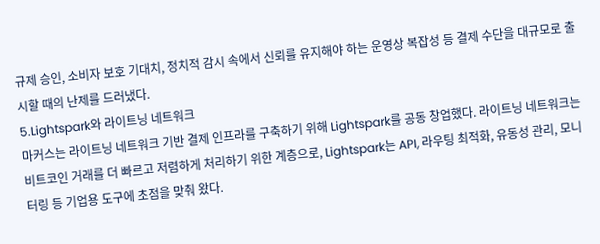규제 승인, 소비자 보호 기대치, 정치적 감시 속에서 신뢰를 유지해야 하는 운영상 복잡성 등 결제 수단을 대규모로 출시할 때의 난제를 드러냈다.
5.Lightspark와 라이트닝 네트워크
마커스는 라이트닝 네트워크 기반 결제 인프라를 구축하기 위해 Lightspark를 공동 창업했다. 라이트닝 네트워크는 비트코인 거래를 더 빠르고 저렴하게 처리하기 위한 계층으로, Lightspark는 API, 라우팅 최적화, 유동성 관리, 모니터링 등 기업용 도구에 초점을 맞춰 왔다.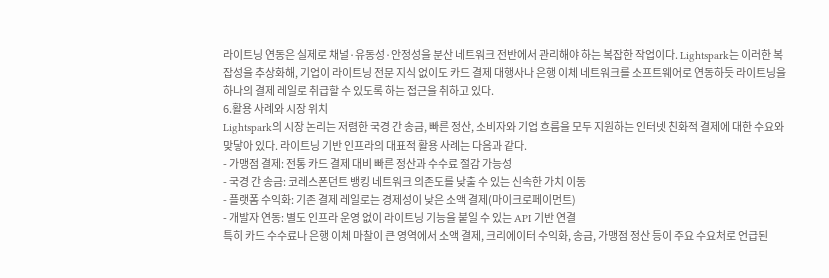라이트닝 연동은 실제로 채널·유동성·안정성을 분산 네트워크 전반에서 관리해야 하는 복잡한 작업이다. Lightspark는 이러한 복잡성을 추상화해, 기업이 라이트닝 전문 지식 없이도 카드 결제 대행사나 은행 이체 네트워크를 소프트웨어로 연동하듯 라이트닝을 하나의 결제 레일로 취급할 수 있도록 하는 접근을 취하고 있다.
6.활용 사례와 시장 위치
Lightspark의 시장 논리는 저렴한 국경 간 송금, 빠른 정산, 소비자와 기업 흐름을 모두 지원하는 인터넷 친화적 결제에 대한 수요와 맞닿아 있다. 라이트닝 기반 인프라의 대표적 활용 사례는 다음과 같다.
- 가맹점 결제: 전통 카드 결제 대비 빠른 정산과 수수료 절감 가능성
- 국경 간 송금: 코레스폰던트 뱅킹 네트워크 의존도를 낮출 수 있는 신속한 가치 이동
- 플랫폼 수익화: 기존 결제 레일로는 경제성이 낮은 소액 결제(마이크로페이먼트)
- 개발자 연동: 별도 인프라 운영 없이 라이트닝 기능을 붙일 수 있는 API 기반 연결
특히 카드 수수료나 은행 이체 마찰이 큰 영역에서 소액 결제, 크리에이터 수익화, 송금, 가맹점 정산 등이 주요 수요처로 언급된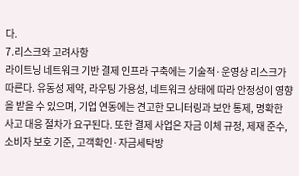다.
7.리스크와 고려사항
라이트닝 네트워크 기반 결제 인프라 구축에는 기술적·운영상 리스크가 따른다. 유동성 제약, 라우팅 가용성, 네트워크 상태에 따라 안정성이 영향을 받을 수 있으며, 기업 연동에는 견고한 모니터링과 보안 통제, 명확한 사고 대응 절차가 요구된다. 또한 결제 사업은 자금 이체 규정, 제재 준수, 소비자 보호 기준, 고객확인·자금세탁방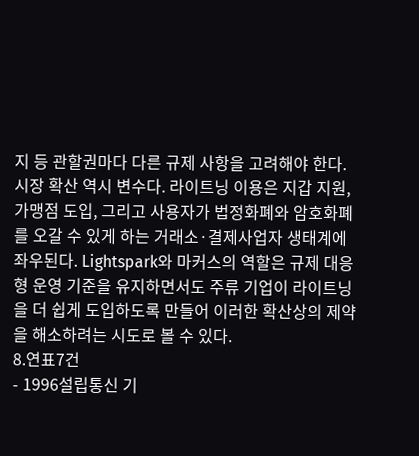지 등 관할권마다 다른 규제 사항을 고려해야 한다.
시장 확산 역시 변수다. 라이트닝 이용은 지갑 지원, 가맹점 도입, 그리고 사용자가 법정화폐와 암호화폐를 오갈 수 있게 하는 거래소·결제사업자 생태계에 좌우된다. Lightspark와 마커스의 역할은 규제 대응형 운영 기준을 유지하면서도 주류 기업이 라이트닝을 더 쉽게 도입하도록 만들어 이러한 확산상의 제약을 해소하려는 시도로 볼 수 있다.
8.연표7건
- 1996설립통신 기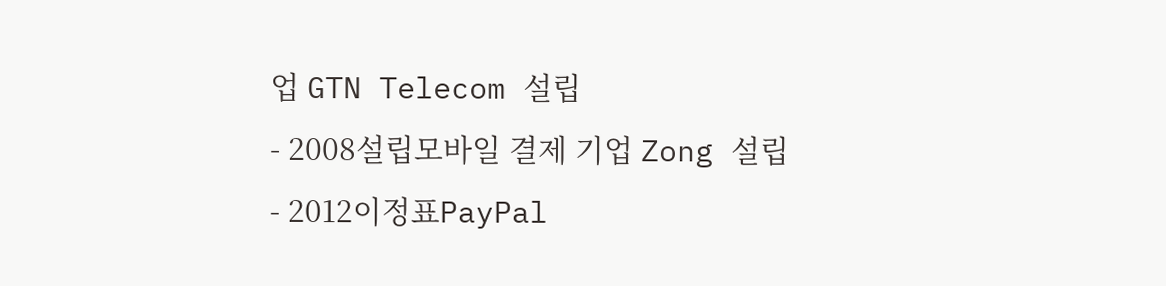업 GTN Telecom 설립
- 2008설립모바일 결제 기업 Zong 설립
- 2012이정표PayPal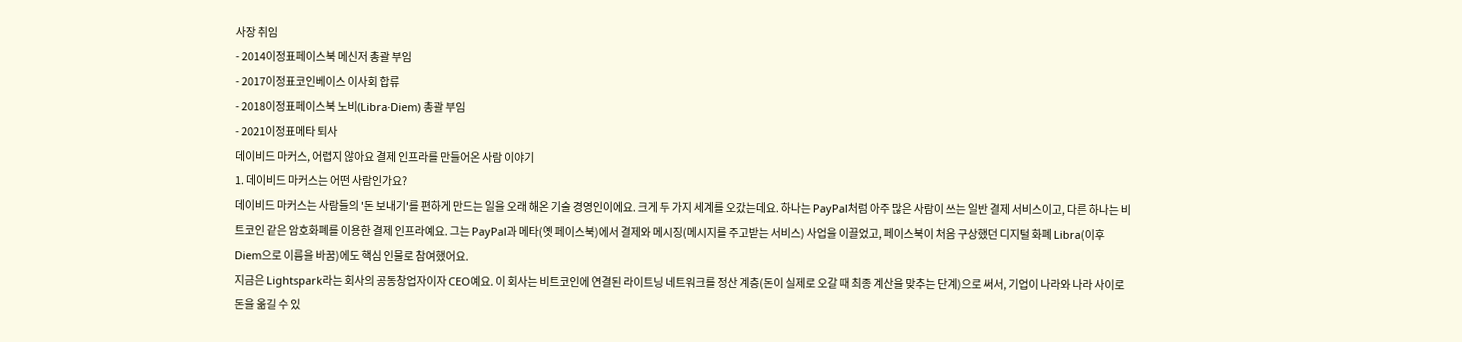사장 취임
- 2014이정표페이스북 메신저 총괄 부임
- 2017이정표코인베이스 이사회 합류
- 2018이정표페이스북 노비(Libra·Diem) 총괄 부임
- 2021이정표메타 퇴사
데이비드 마커스, 어렵지 않아요 결제 인프라를 만들어온 사람 이야기
1. 데이비드 마커스는 어떤 사람인가요?
데이비드 마커스는 사람들의 '돈 보내기'를 편하게 만드는 일을 오래 해온 기술 경영인이에요. 크게 두 가지 세계를 오갔는데요. 하나는 PayPal처럼 아주 많은 사람이 쓰는 일반 결제 서비스이고, 다른 하나는 비트코인 같은 암호화폐를 이용한 결제 인프라예요. 그는 PayPal과 메타(옛 페이스북)에서 결제와 메시징(메시지를 주고받는 서비스) 사업을 이끌었고, 페이스북이 처음 구상했던 디지털 화폐 Libra(이후 Diem으로 이름을 바꿈)에도 핵심 인물로 참여했어요.
지금은 Lightspark라는 회사의 공동창업자이자 CEO예요. 이 회사는 비트코인에 연결된 라이트닝 네트워크를 정산 계층(돈이 실제로 오갈 때 최종 계산을 맞추는 단계)으로 써서, 기업이 나라와 나라 사이로 돈을 옮길 수 있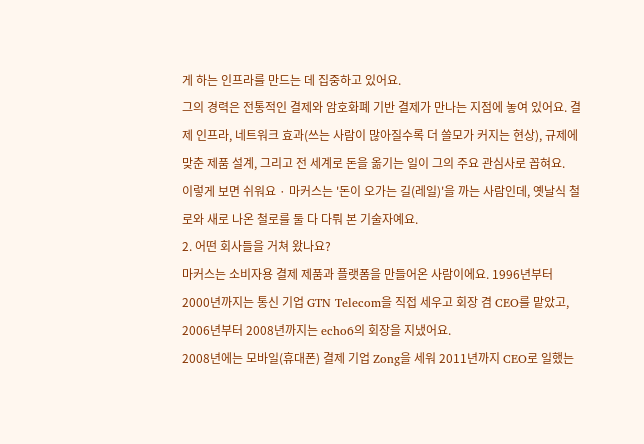게 하는 인프라를 만드는 데 집중하고 있어요.
그의 경력은 전통적인 결제와 암호화폐 기반 결제가 만나는 지점에 놓여 있어요. 결제 인프라, 네트워크 효과(쓰는 사람이 많아질수록 더 쓸모가 커지는 현상), 규제에 맞춘 제품 설계, 그리고 전 세계로 돈을 옮기는 일이 그의 주요 관심사로 꼽혀요.
이렇게 보면 쉬워요 · 마커스는 '돈이 오가는 길(레일)'을 까는 사람인데, 옛날식 철로와 새로 나온 철로를 둘 다 다뤄 본 기술자예요.
2. 어떤 회사들을 거쳐 왔나요?
마커스는 소비자용 결제 제품과 플랫폼을 만들어온 사람이에요. 1996년부터 2000년까지는 통신 기업 GTN Telecom을 직접 세우고 회장 겸 CEO를 맡았고, 2006년부터 2008년까지는 echo6의 회장을 지냈어요.
2008년에는 모바일(휴대폰) 결제 기업 Zong을 세워 2011년까지 CEO로 일했는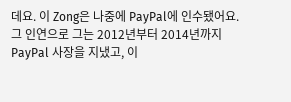데요. 이 Zong은 나중에 PayPal에 인수됐어요. 그 인연으로 그는 2012년부터 2014년까지 PayPal 사장을 지냈고, 이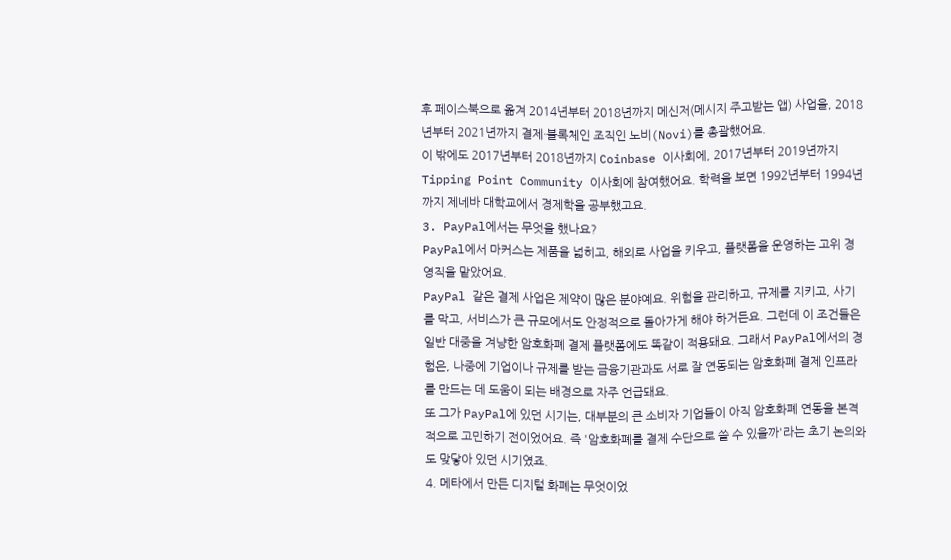후 페이스북으로 옮겨 2014년부터 2018년까지 메신저(메시지 주고받는 앱) 사업을, 2018년부터 2021년까지 결제·블록체인 조직인 노비(Novi)를 총괄했어요.
이 밖에도 2017년부터 2018년까지 Coinbase 이사회에, 2017년부터 2019년까지 Tipping Point Community 이사회에 참여했어요. 학력을 보면 1992년부터 1994년까지 제네바 대학교에서 경제학을 공부했고요.
3. PayPal에서는 무엇을 했나요?
PayPal에서 마커스는 제품을 넓히고, 해외로 사업을 키우고, 플랫폼을 운영하는 고위 경영직을 맡았어요.
PayPal 같은 결제 사업은 제약이 많은 분야예요. 위험을 관리하고, 규제를 지키고, 사기를 막고, 서비스가 큰 규모에서도 안정적으로 돌아가게 해야 하거든요. 그런데 이 조건들은 일반 대중을 겨냥한 암호화폐 결제 플랫폼에도 똑같이 적용돼요. 그래서 PayPal에서의 경험은, 나중에 기업이나 규제를 받는 금융기관과도 서로 잘 연동되는 암호화폐 결제 인프라를 만드는 데 도움이 되는 배경으로 자주 언급돼요.
또 그가 PayPal에 있던 시기는, 대부분의 큰 소비자 기업들이 아직 암호화폐 연동을 본격적으로 고민하기 전이었어요. 즉 '암호화폐를 결제 수단으로 쓸 수 있을까'라는 초기 논의와도 맞닿아 있던 시기였죠.
4. 메타에서 만든 디지털 화폐는 무엇이었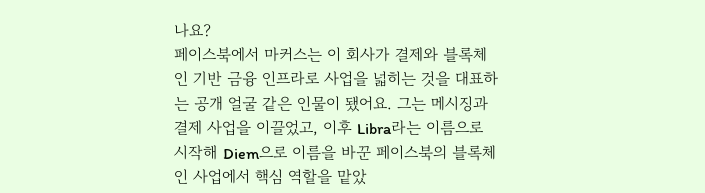나요?
페이스북에서 마커스는 이 회사가 결제와 블록체인 기반 금융 인프라로 사업을 넓히는 것을 대표하는 공개 얼굴 같은 인물이 됐어요. 그는 메시징과 결제 사업을 이끌었고, 이후 Libra라는 이름으로 시작해 Diem으로 이름을 바꾼 페이스북의 블록체인 사업에서 핵심 역할을 맡았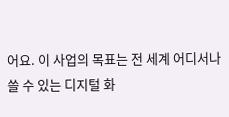어요. 이 사업의 목표는 전 세계 어디서나 쓸 수 있는 디지털 화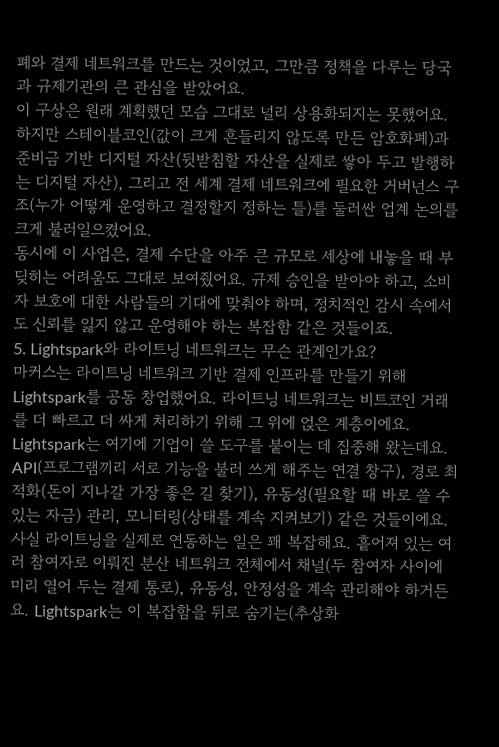폐와 결제 네트워크를 만드는 것이었고, 그만큼 정책을 다루는 당국과 규제기관의 큰 관심을 받았어요.
이 구상은 원래 계획했던 모습 그대로 널리 상용화되지는 못했어요. 하지만 스테이블코인(값이 크게 흔들리지 않도록 만든 암호화폐)과 준비금 기반 디지털 자산(뒷받침할 자산을 실제로 쌓아 두고 발행하는 디지털 자산), 그리고 전 세계 결제 네트워크에 필요한 거버넌스 구조(누가 어떻게 운영하고 결정할지 정하는 틀)를 둘러싼 업계 논의를 크게 불러일으켰어요.
동시에 이 사업은, 결제 수단을 아주 큰 규모로 세상에 내놓을 때 부딪히는 어려움도 그대로 보여줬어요. 규제 승인을 받아야 하고, 소비자 보호에 대한 사람들의 기대에 맞춰야 하며, 정치적인 감시 속에서도 신뢰를 잃지 않고 운영해야 하는 복잡함 같은 것들이죠.
5. Lightspark와 라이트닝 네트워크는 무슨 관계인가요?
마커스는 라이트닝 네트워크 기반 결제 인프라를 만들기 위해 Lightspark를 공동 창업했어요. 라이트닝 네트워크는 비트코인 거래를 더 빠르고 더 싸게 처리하기 위해 그 위에 얹은 계층이에요. Lightspark는 여기에 기업이 쓸 도구를 붙이는 데 집중해 왔는데요. API(프로그램끼리 서로 기능을 불러 쓰게 해주는 연결 창구), 경로 최적화(돈이 지나갈 가장 좋은 길 찾기), 유동성(필요할 때 바로 쓸 수 있는 자금) 관리, 모니터링(상태를 계속 지켜보기) 같은 것들이에요.
사실 라이트닝을 실제로 연동하는 일은 꽤 복잡해요. 흩어져 있는 여러 참여자로 이뤄진 분산 네트워크 전체에서 채널(두 참여자 사이에 미리 열어 두는 결제 통로), 유동성, 안정성을 계속 관리해야 하거든요. Lightspark는 이 복잡함을 뒤로 숨기는(추상화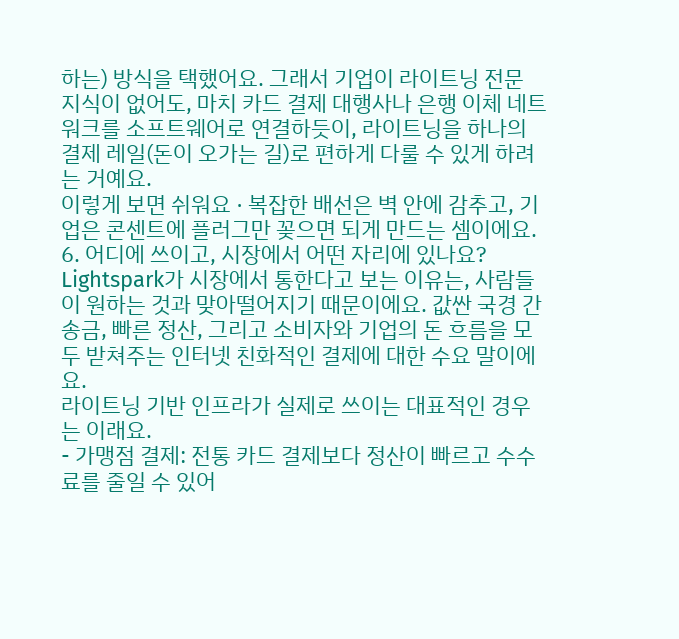하는) 방식을 택했어요. 그래서 기업이 라이트닝 전문 지식이 없어도, 마치 카드 결제 대행사나 은행 이체 네트워크를 소프트웨어로 연결하듯이, 라이트닝을 하나의 결제 레일(돈이 오가는 길)로 편하게 다룰 수 있게 하려는 거예요.
이렇게 보면 쉬워요 · 복잡한 배선은 벽 안에 감추고, 기업은 콘센트에 플러그만 꽂으면 되게 만드는 셈이에요.
6. 어디에 쓰이고, 시장에서 어떤 자리에 있나요?
Lightspark가 시장에서 통한다고 보는 이유는, 사람들이 원하는 것과 맞아떨어지기 때문이에요. 값싼 국경 간 송금, 빠른 정산, 그리고 소비자와 기업의 돈 흐름을 모두 받쳐주는 인터넷 친화적인 결제에 대한 수요 말이에요.
라이트닝 기반 인프라가 실제로 쓰이는 대표적인 경우는 이래요.
- 가맹점 결제: 전통 카드 결제보다 정산이 빠르고 수수료를 줄일 수 있어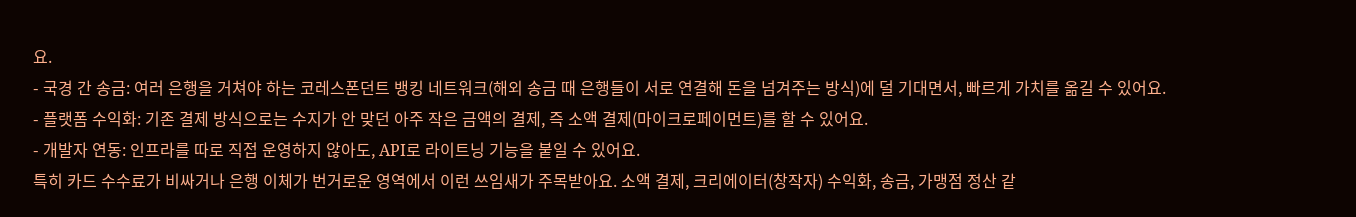요.
- 국경 간 송금: 여러 은행을 거쳐야 하는 코레스폰던트 뱅킹 네트워크(해외 송금 때 은행들이 서로 연결해 돈을 넘겨주는 방식)에 덜 기대면서, 빠르게 가치를 옮길 수 있어요.
- 플랫폼 수익화: 기존 결제 방식으로는 수지가 안 맞던 아주 작은 금액의 결제, 즉 소액 결제(마이크로페이먼트)를 할 수 있어요.
- 개발자 연동: 인프라를 따로 직접 운영하지 않아도, API로 라이트닝 기능을 붙일 수 있어요.
특히 카드 수수료가 비싸거나 은행 이체가 번거로운 영역에서 이런 쓰임새가 주목받아요. 소액 결제, 크리에이터(창작자) 수익화, 송금, 가맹점 정산 같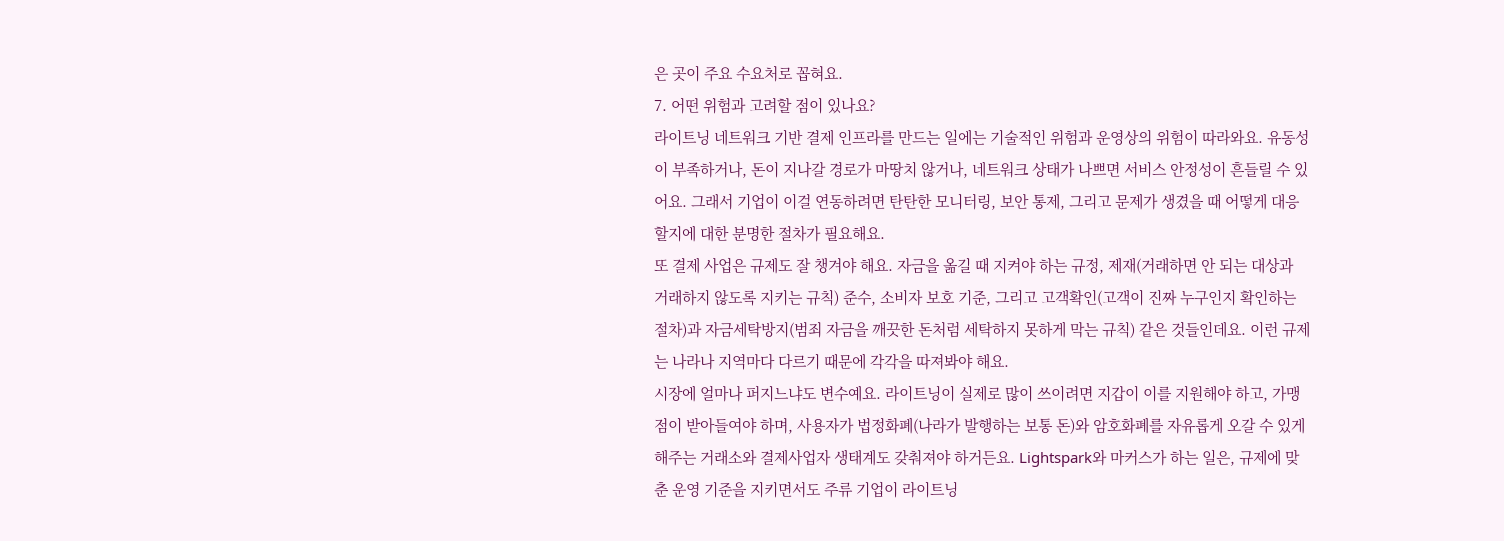은 곳이 주요 수요처로 꼽혀요.
7. 어떤 위험과 고려할 점이 있나요?
라이트닝 네트워크 기반 결제 인프라를 만드는 일에는 기술적인 위험과 운영상의 위험이 따라와요. 유동성이 부족하거나, 돈이 지나갈 경로가 마땅치 않거나, 네트워크 상태가 나쁘면 서비스 안정성이 흔들릴 수 있어요. 그래서 기업이 이걸 연동하려면 탄탄한 모니터링, 보안 통제, 그리고 문제가 생겼을 때 어떻게 대응할지에 대한 분명한 절차가 필요해요.
또 결제 사업은 규제도 잘 챙겨야 해요. 자금을 옮길 때 지켜야 하는 규정, 제재(거래하면 안 되는 대상과 거래하지 않도록 지키는 규칙) 준수, 소비자 보호 기준, 그리고 고객확인(고객이 진짜 누구인지 확인하는 절차)과 자금세탁방지(범죄 자금을 깨끗한 돈처럼 세탁하지 못하게 막는 규칙) 같은 것들인데요. 이런 규제는 나라나 지역마다 다르기 때문에 각각을 따져봐야 해요.
시장에 얼마나 퍼지느냐도 변수예요. 라이트닝이 실제로 많이 쓰이려면 지갑이 이를 지원해야 하고, 가맹점이 받아들여야 하며, 사용자가 법정화폐(나라가 발행하는 보통 돈)와 암호화폐를 자유롭게 오갈 수 있게 해주는 거래소와 결제사업자 생태계도 갖춰져야 하거든요. Lightspark와 마커스가 하는 일은, 규제에 맞춘 운영 기준을 지키면서도 주류 기업이 라이트닝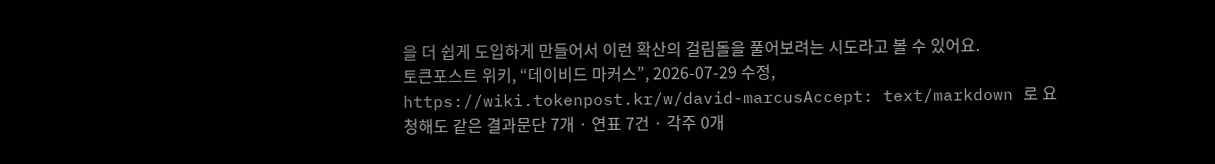을 더 쉽게 도입하게 만들어서 이런 확산의 걸림돌을 풀어보려는 시도라고 볼 수 있어요.
토큰포스트 위키, “데이비드 마커스”, 2026-07-29 수정, https://wiki.tokenpost.kr/w/david-marcusAccept: text/markdown 로 요청해도 같은 결과문단 7개 · 연표 7건 · 각주 0개